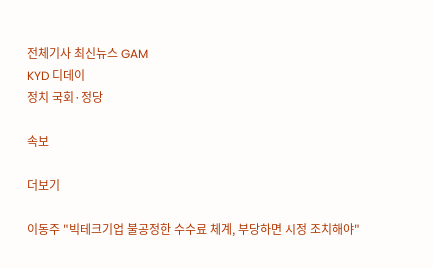전체기사 최신뉴스 GAM
KYD 디데이
정치 국회·정당

속보

더보기

이동주 "빅테크기업 불공정한 수수료 체계, 부당하면 시정 조치해야"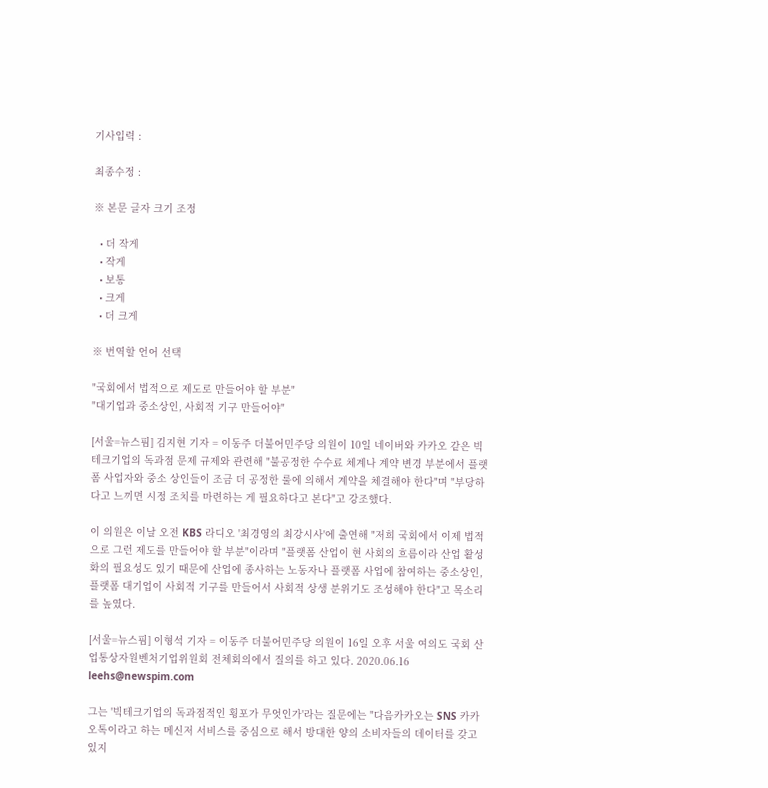기사입력 :

최종수정 :

※ 본문 글자 크기 조정

  • 더 작게
  • 작게
  • 보통
  • 크게
  • 더 크게

※ 번역할 언어 선택

"국회에서 법적으로 제도로 만들어야 할 부분"
"대기업과 중소상인, 사회적 기구 만들어야"

[서울=뉴스핌] 김지현 기자 = 이동주 더불어민주당 의원이 10일 네이버와 카카오 같은 빅테크기업의 독과점 문제 규제와 관련해 "불공정한 수수료 체계나 계약 변경 부분에서 플랫폼 사업자와 중소 상인들이 조금 더 공정한 룰에 의해서 계약을 체결해야 한다"며 "부당하다고 느끼면 시정 조치를 마련하는 게 필요하다고 본다"고 강조했다.

이 의원은 이날 오전 KBS 라디오 '최경영의 최강시사'에 출연해 "저희 국회에서 이제 법적으로 그런 제도를 만들어야 할 부분"이라며 "플랫폼 산업이 현 사회의 흐름이라 산업 활성화의 필요성도 있기 때문에 산업에 종사하는 노동자나 플랫폼 사업에 참여하는 중소상인, 플랫폼 대기업이 사회적 기구를 만들어서 사회적 상생 분위기도 조성해야 한다"고 목소리를 높였다.

[서울=뉴스핌] 이형석 기자 = 이동주 더불어민주당 의원이 16일 오후 서울 여의도 국회 산업통상자원벤처기업위원회 전체회의에서 질의를 하고 있다. 2020.06.16 leehs@newspim.com

그는 '빅테크기업의 독과점적인 횡포가 무엇인가'라는 질문에는 "다음카카오는 SNS 카카오톡이라고 하는 메신저 서비스를 중심으로 해서 방대한 양의 소비자들의 데이터를 갖고 있지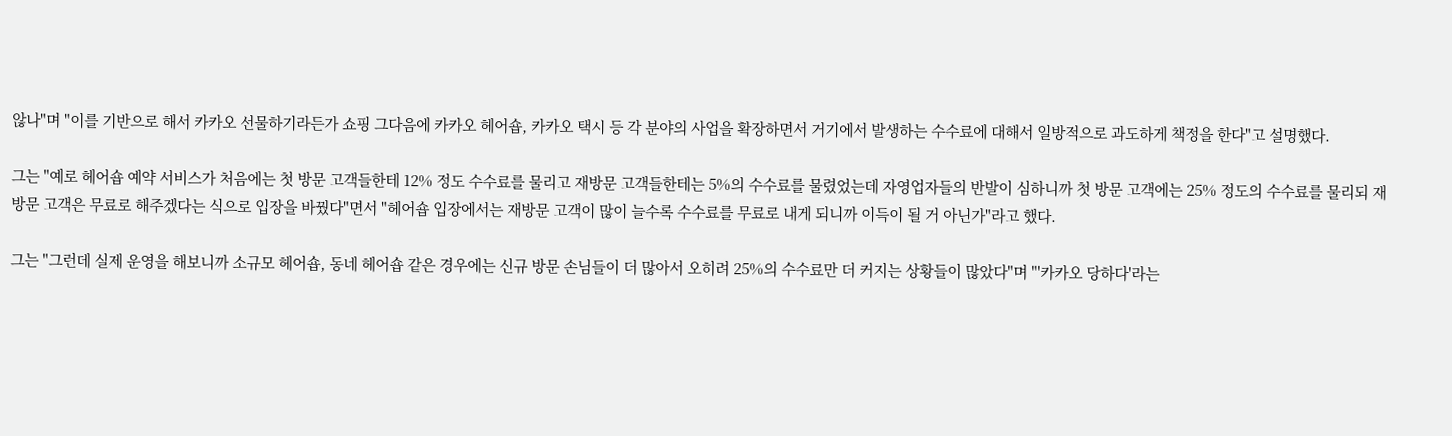않나"며 "이를 기반으로 해서 카카오 선물하기라든가 쇼핑 그다음에 카카오 헤어숍, 카카오 택시 등 각 분야의 사업을 확장하면서 거기에서 발생하는 수수료에 대해서 일방적으로 과도하게 책정을 한다"고 설명했다.

그는 "예로 헤어숍 예약 서비스가 처음에는 첫 방문 고객들한테 12% 정도 수수료를 물리고 재방문 고객들한테는 5%의 수수료를 물렸었는데 자영업자들의 반발이 심하니까 첫 방문 고객에는 25% 정도의 수수료를 물리되 재방문 고객은 무료로 해주겠다는 식으로 입장을 바꿨다"면서 "헤어숍 입장에서는 재방문 고객이 많이 늘수록 수수료를 무료로 내게 되니까 이득이 될 거 아닌가"라고 했다.

그는 "그런데 실제 운영을 해보니까 소규모 헤어숍, 동네 헤어숍 같은 경우에는 신규 방문 손님들이 더 많아서 오히려 25%의 수수료만 더 커지는 상황들이 많았다"며 "'카카오 당하다'라는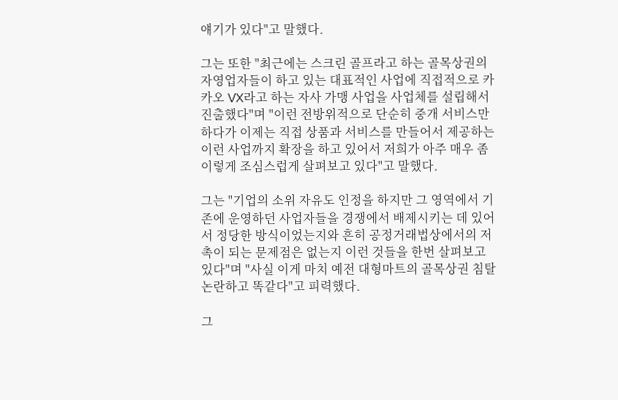얘기가 있다"고 말했다.

그는 또한 "최근에는 스크린 골프라고 하는 골목상권의 자영업자들이 하고 있는 대표적인 사업에 직접적으로 카카오 VX라고 하는 자사 가맹 사업을 사업체를 설립해서 진출했다"며 "이런 전방위적으로 단순히 중개 서비스만 하다가 이제는 직접 상품과 서비스를 만들어서 제공하는 이런 사업까지 확장을 하고 있어서 저희가 아주 매우 좀 이렇게 조심스럽게 살펴보고 있다"고 말했다.

그는 "기업의 소위 자유도 인정을 하지만 그 영역에서 기존에 운영하던 사업자들을 경쟁에서 배제시키는 데 있어서 정당한 방식이었는지와 흔히 공정거래법상에서의 저촉이 되는 문제점은 없는지 이런 것들을 한번 살펴보고 있다"며 "사실 이게 마치 예전 대형마트의 골목상권 침탈 논란하고 똑같다"고 피력했다.

그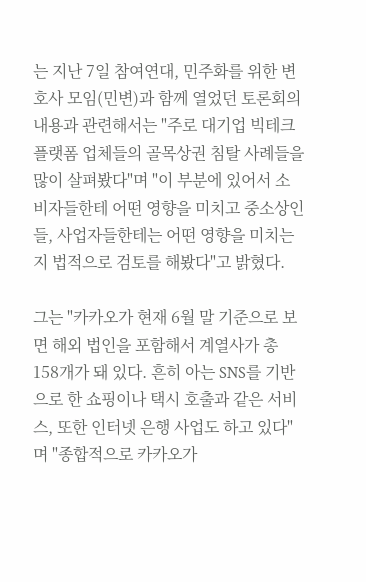는 지난 7일 참여연대, 민주화를 위한 변호사 모임(민변)과 함께 열었던 토론회의 내용과 관련해서는 "주로 대기업 빅테크 플랫폼 업체들의 골목상권 침탈 사례들을 많이 살펴봤다"며 "이 부분에 있어서 소비자들한테 어떤 영향을 미치고 중소상인들, 사업자들한테는 어떤 영향을 미치는지 법적으로 검토를 해봤다"고 밝혔다.

그는 "카카오가 현재 6월 말 기준으로 보면 해외 법인을 포함해서 계열사가 총 158개가 돼 있다. 흔히 아는 SNS를 기반으로 한 쇼핑이나 택시 호출과 같은 서비스, 또한 인터넷 은행 사업도 하고 있다"며 "종합적으로 카카오가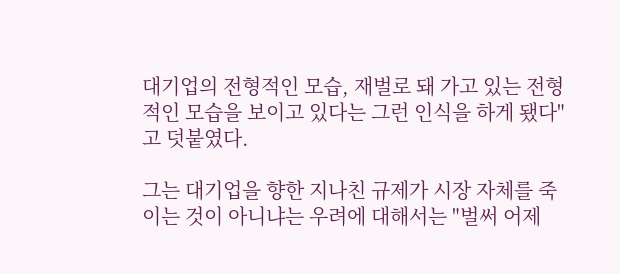대기업의 전형적인 모습, 재벌로 돼 가고 있는 전형적인 모습을 보이고 있다는 그런 인식을 하게 됐다"고 덧붙였다.

그는 대기업을 향한 지나친 규제가 시장 자체를 죽이는 것이 아니냐는 우려에 대해서는 "벌써 어제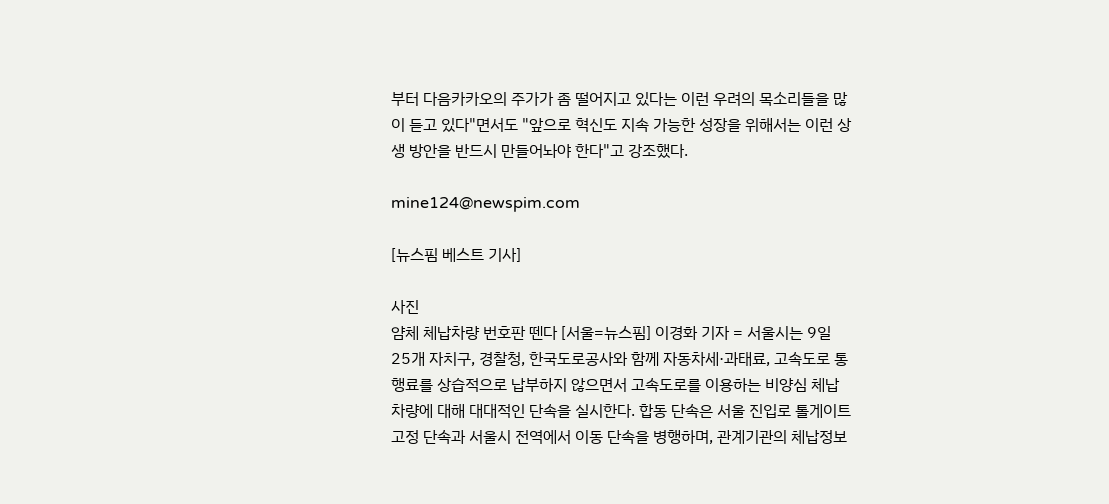부터 다음카카오의 주가가 좀 떨어지고 있다는 이런 우려의 목소리들을 많이 듣고 있다"면서도 "앞으로 혁신도 지속 가능한 성장을 위해서는 이런 상생 방안을 반드시 만들어놔야 한다"고 강조했다.

mine124@newspim.com

[뉴스핌 베스트 기사]

사진
얌체 체납차량 번호판 뗀다 [서울=뉴스핌] 이경화 기자 = 서울시는 9일 25개 자치구, 경찰청, 한국도로공사와 함께 자동차세·과태료, 고속도로 통행료를 상습적으로 납부하지 않으면서 고속도로를 이용하는 비양심 체납 차량에 대해 대대적인 단속을 실시한다. 합동 단속은 서울 진입로 톨게이트 고정 단속과 서울시 전역에서 이동 단속을 병행하며, 관계기관의 체납정보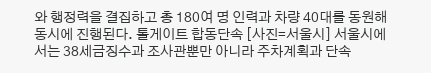와 행정력을 결집하고 총 180여 명 인력과 차량 40대를 동원해 동시에 진행된다. 톨게이트 합동단속 [사진=서울시] 서울시에서는 38세금징수과 조사관뿐만 아니라 주차계획과 단속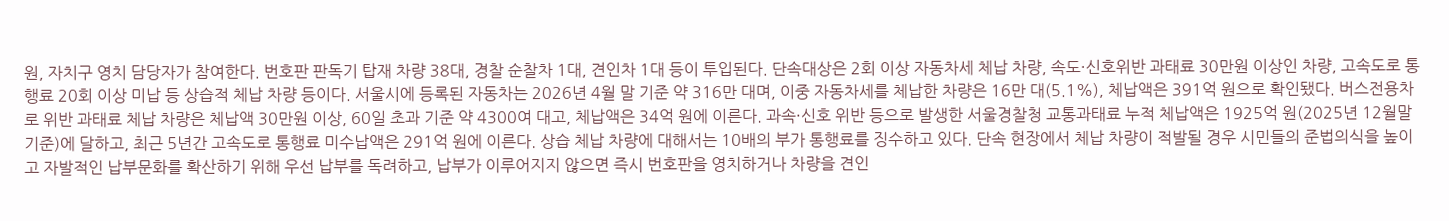원, 자치구 영치 담당자가 참여한다. 번호판 판독기 탑재 차량 38대, 경찰 순찰차 1대, 견인차 1대 등이 투입된다. 단속대상은 2회 이상 자동차세 체납 차량, 속도·신호위반 과태료 30만원 이상인 차량, 고속도로 통행료 20회 이상 미납 등 상습적 체납 차량 등이다. 서울시에 등록된 자동차는 2026년 4월 말 기준 약 316만 대며, 이중 자동차세를 체납한 차량은 16만 대(5.1%), 체납액은 391억 원으로 확인됐다. 버스전용차로 위반 과태료 체납 차량은 체납액 30만원 이상, 60일 초과 기준 약 4300여 대고, 체납액은 34억 원에 이른다. 과속·신호 위반 등으로 발생한 서울경찰청 교통과태료 누적 체납액은 1925억 원(2025년 12월말 기준)에 달하고, 최근 5년간 고속도로 통행료 미수납액은 291억 원에 이른다. 상습 체납 차량에 대해서는 10배의 부가 통행료를 징수하고 있다. 단속 현장에서 체납 차량이 적발될 경우 시민들의 준법의식을 높이고 자발적인 납부문화를 확산하기 위해 우선 납부를 독려하고, 납부가 이루어지지 않으면 즉시 번호판을 영치하거나 차량을 견인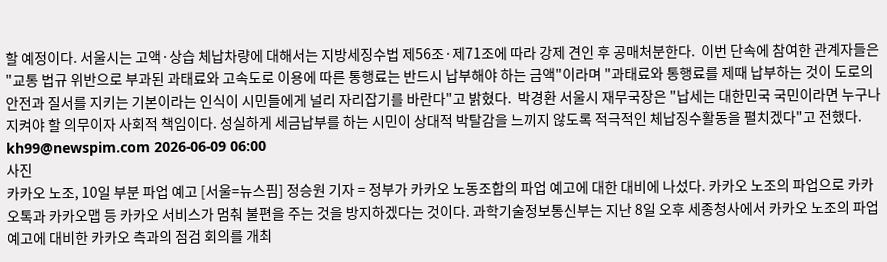할 예정이다. 서울시는 고액·상습 체납차량에 대해서는 지방세징수법 제56조·제71조에 따라 강제 견인 후 공매처분한다.  이번 단속에 참여한 관계자들은 "교통 법규 위반으로 부과된 과태료와 고속도로 이용에 따른 통행료는 반드시 납부해야 하는 금액"이라며 "과태료와 통행료를 제때 납부하는 것이 도로의 안전과 질서를 지키는 기본이라는 인식이 시민들에게 널리 자리잡기를 바란다"고 밝혔다.  박경환 서울시 재무국장은 "납세는 대한민국 국민이라면 누구나 지켜야 할 의무이자 사회적 책임이다. 성실하게 세금납부를 하는 시민이 상대적 박탈감을 느끼지 않도록 적극적인 체납징수활동을 펼치겠다"고 전했다.  kh99@newspim.com 2026-06-09 06:00
사진
카카오 노조, 10일 부분 파업 예고 [서울=뉴스핌] 정승원 기자 = 정부가 카카오 노동조합의 파업 예고에 대한 대비에 나섰다. 카카오 노조의 파업으로 카카오톡과 카카오맵 등 카카오 서비스가 멈춰 불편을 주는 것을 방지하겠다는 것이다. 과학기술정보통신부는 지난 8일 오후 세종청사에서 카카오 노조의 파업 예고에 대비한 카카오 측과의 점검 회의를 개최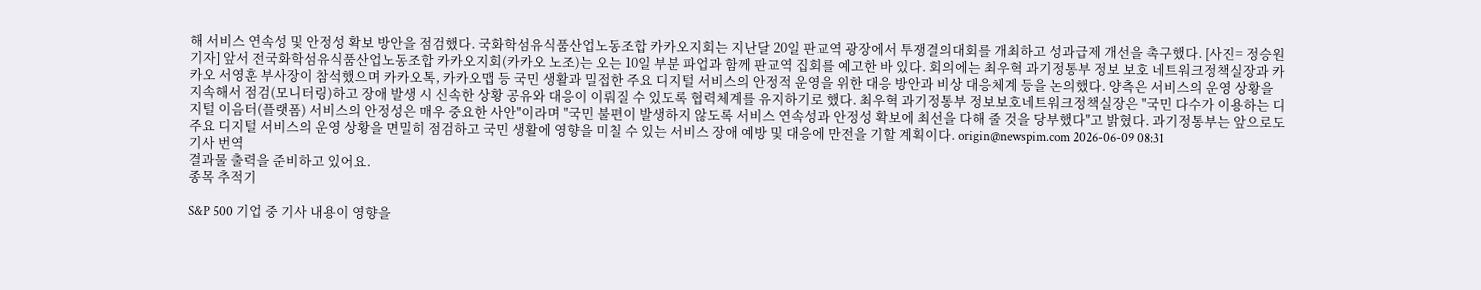해 서비스 연속성 및 안정성 확보 방안을 점검했다. 국화학섬유식품산업노동조합 카카오지회는 지난달 20일 판교역 광장에서 투쟁결의대회를 개최하고 성과급제 개선을 촉구했다. [사진= 정승원 기자] 앞서 전국화학섬유식품산업노동조합 카카오지회(카카오 노조)는 오는 10일 부분 파업과 함께 판교역 집회를 예고한 바 있다. 회의에는 최우혁 과기정통부 정보 보호 네트워크정책실장과 카카오 서영훈 부사장이 참석했으며 카카오톡, 카카오맵 등 국민 생활과 밀접한 주요 디지털 서비스의 안정적 운영을 위한 대응 방안과 비상 대응체계 등을 논의했다. 양측은 서비스의 운영 상황을 지속해서 점검(모니터링)하고 장애 발생 시 신속한 상황 공유와 대응이 이뤄질 수 있도록 협력체계를 유지하기로 했다. 최우혁 과기정통부 정보보호네트워크정책실장은 "국민 다수가 이용하는 디지털 이음터(플랫폼) 서비스의 안정성은 매우 중요한 사안"이라며 "국민 불편이 발생하지 않도록 서비스 연속성과 안정성 확보에 최선을 다해 줄 것을 당부했다"고 밝혔다. 과기정통부는 앞으로도 주요 디지털 서비스의 운영 상황을 면밀히 점검하고 국민 생활에 영향을 미칠 수 있는 서비스 장애 예방 및 대응에 만전을 기할 계획이다. origin@newspim.com 2026-06-09 08:31
기사 번역
결과물 출력을 준비하고 있어요.
종목 추적기

S&P 500 기업 중 기사 내용이 영향을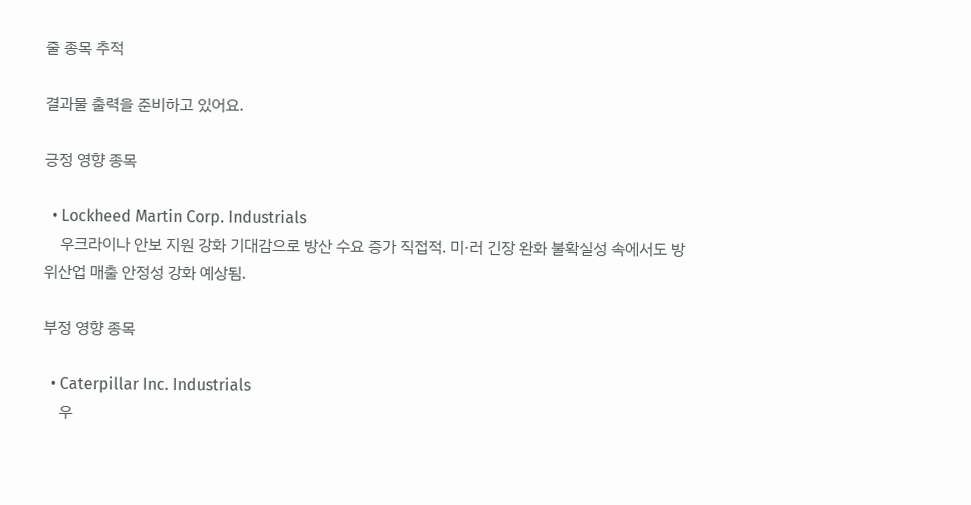줄 종목 추적

결과물 출력을 준비하고 있어요.

긍정 영향 종목

  • Lockheed Martin Corp. Industrials
    우크라이나 안보 지원 강화 기대감으로 방산 수요 증가 직접적. 미·러 긴장 완화 불확실성 속에서도 방위산업 매출 안정성 강화 예상됨.

부정 영향 종목

  • Caterpillar Inc. Industrials
    우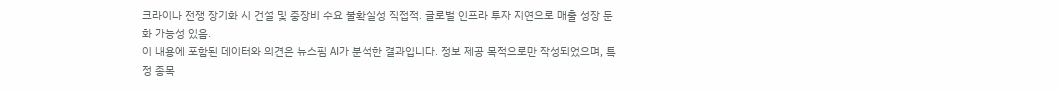크라이나 전쟁 장기화 시 건설 및 중장비 수요 불확실성 직접적. 글로벌 인프라 투자 지연으로 매출 성장 둔화 가능성 있음.
이 내용에 포함된 데이터와 의견은 뉴스핌 AI가 분석한 결과입니다. 정보 제공 목적으로만 작성되었으며, 특정 종목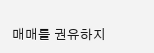매매를 권유하지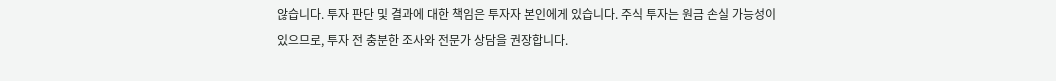않습니다. 투자 판단 및 결과에 대한 책임은 투자자 본인에게 있습니다. 주식 투자는 원금 손실 가능성이 있으므로, 투자 전 충분한 조사와 전문가 상담을 권장합니다.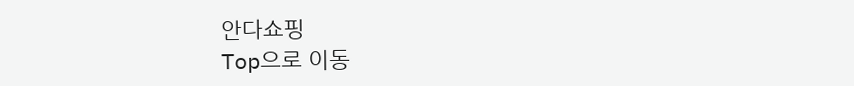안다쇼핑
Top으로 이동